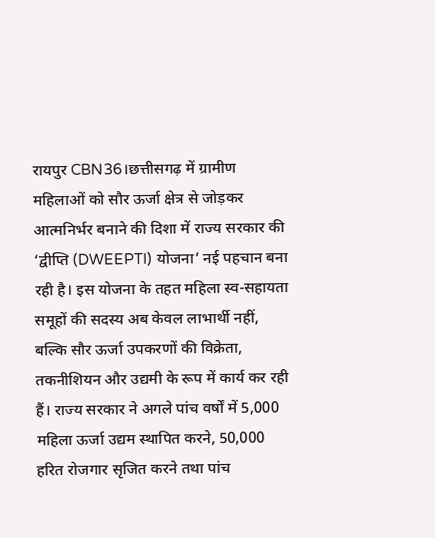रायपुर CBN36।छत्तीसगढ़ में ग्रामीण महिलाओं को सौर ऊर्जा क्षेत्र से जोड़कर आत्मनिर्भर बनाने की दिशा में राज्य सरकार की ‘द्वीप्ति (DWEEPTI) योजना’ नई पहचान बना रही है। इस योजना के तहत महिला स्व-सहायता समूहों की सदस्य अब केवल लाभार्थी नहीं, बल्कि सौर ऊर्जा उपकरणों की विक्रेता, तकनीशियन और उद्यमी के रूप में कार्य कर रही हैं। राज्य सरकार ने अगले पांच वर्षों में 5,000 महिला ऊर्जा उद्यम स्थापित करने, 50,000 हरित रोजगार सृजित करने तथा पांच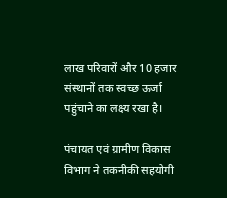लाख परिवारों और 10 हजार संस्थानों तक स्वच्छ ऊर्जा पहुंचाने का लक्ष्य रखा है।

पंचायत एवं ग्रामीण विकास विभाग ने तकनीकी सहयोगी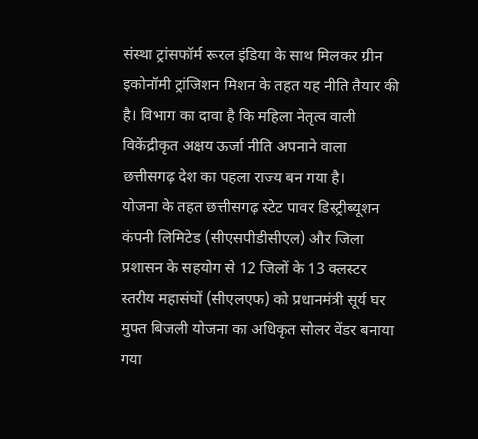संस्था ट्रांसफॉर्म रूरल इंडिया के साथ मिलकर ग्रीन इकोनॉमी ट्रांजिशन मिशन के तहत यह नीति तैयार की है। विभाग का दावा है कि महिला नेतृत्व वाली विकेंद्रीकृत अक्षय ऊर्जा नीति अपनाने वाला छत्तीसगढ़ देश का पहला राज्य बन गया है।
योजना के तहत छत्तीसगढ़ स्टेट पावर डिस्ट्रीब्यूशन कंपनी लिमिटेड (सीएसपीडीसीएल) और जिला प्रशासन के सहयोग से 12 जिलों के 13 क्लस्टर स्तरीय महासंघों (सीएलएफ) को प्रधानमंत्री सूर्य घर मुफ्त बिजली योजना का अधिकृत सोलर वेंडर बनाया गया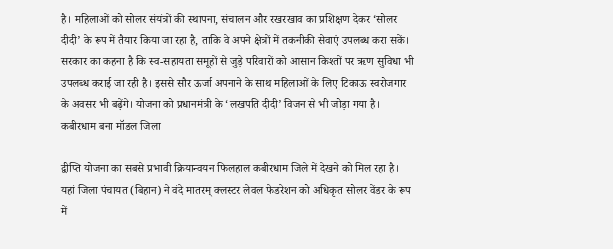है। महिलाओं को सोलर संयंत्रों की स्थापना, संचालन और रखरखाव का प्रशिक्षण देकर ‘सोलर दीदी’ के रूप में तैयार किया जा रहा है, ताकि वे अपने क्षेत्रों में तकनीकी सेवाएं उपलब्ध करा सकें।
सरकार का कहना है कि स्व-सहायता समूहों से जुड़े परिवारों को आसान किश्तों पर ऋण सुविधा भी उपलब्ध कराई जा रही है। इससे सौर ऊर्जा अपनाने के साथ महिलाओं के लिए टिकाऊ स्वरोजगार के अवसर भी बढ़ेंगे। योजना को प्रधानमंत्री के ‘लखपति दीदी’ विजन से भी जोड़ा गया है।
कबीरधाम बना मॉडल जिला

द्वीप्ति योजना का सबसे प्रभावी क्रियान्वयन फिलहाल कबीरधाम जिले में देखने को मिल रहा है। यहां जिला पंचायत (बिहान) ने वंदे मातरम् क्लस्टर लेवल फेडरेशन को अधिकृत सोलर वेंडर के रूप में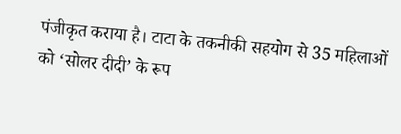पंजीकृत कराया है। टाटा के तकनीकी सहयोग से 35 महिलाओं को ‘सोलर दीदी’ के रूप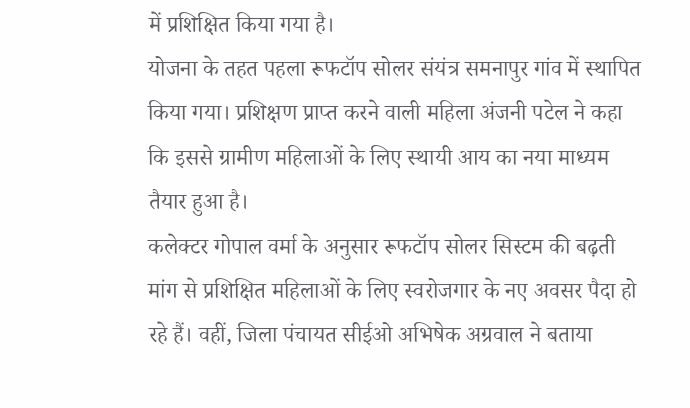में प्रशिक्षित किया गया है।
योजना के तहत पहला रूफटॉप सोलर संयंत्र समनापुर गांव में स्थापित किया गया। प्रशिक्षण प्राप्त करने वाली महिला अंजनी पटेल ने कहा कि इससे ग्रामीण महिलाओं के लिए स्थायी आय का नया माध्यम तैयार हुआ है।
कलेक्टर गोपाल वर्मा के अनुसार रूफटॉप सोलर सिस्टम की बढ़ती मांग से प्रशिक्षित महिलाओं के लिए स्वरोजगार के नए अवसर पैदा हो रहे हैं। वहीं, जिला पंचायत सीईओ अभिषेक अग्रवाल ने बताया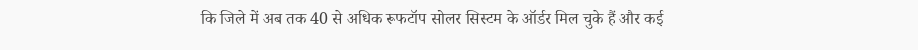कि जिले में अब तक 40 से अधिक रूफटॉप सोलर सिस्टम के ऑर्डर मिल चुके हैं और कई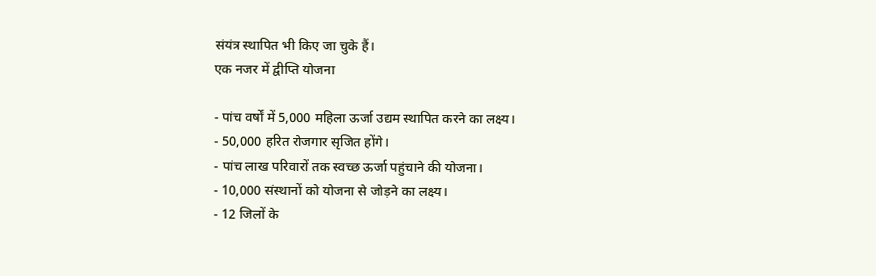संयंत्र स्थापित भी किए जा चुके हैं।
एक नजर में द्वीप्ति योजना

- पांच वर्षों में 5,000 महिला ऊर्जा उद्यम स्थापित करने का लक्ष्य।
- 50,000 हरित रोजगार सृजित होंगे।
- पांच लाख परिवारों तक स्वच्छ ऊर्जा पहुंचाने की योजना।
- 10,000 संस्थानों को योजना से जोड़ने का लक्ष्य।
- 12 जिलों के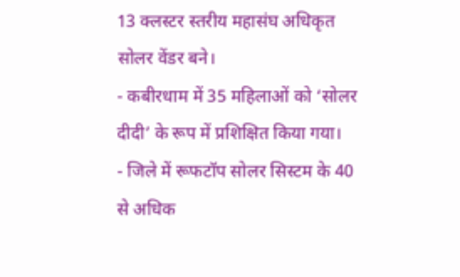13 क्लस्टर स्तरीय महासंघ अधिकृत सोलर वेंडर बने।
- कबीरधाम में 35 महिलाओं को ‘सोलर दीदी’ के रूप में प्रशिक्षित किया गया।
- जिले में रूफटॉप सोलर सिस्टम के 40 से अधिक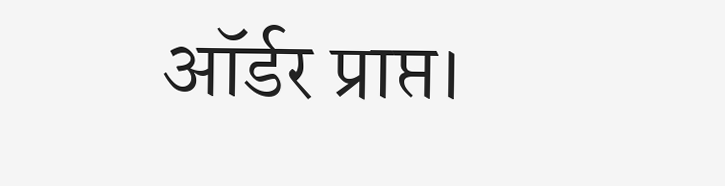ऑर्डर प्राप्त।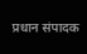प्रधान संपादक